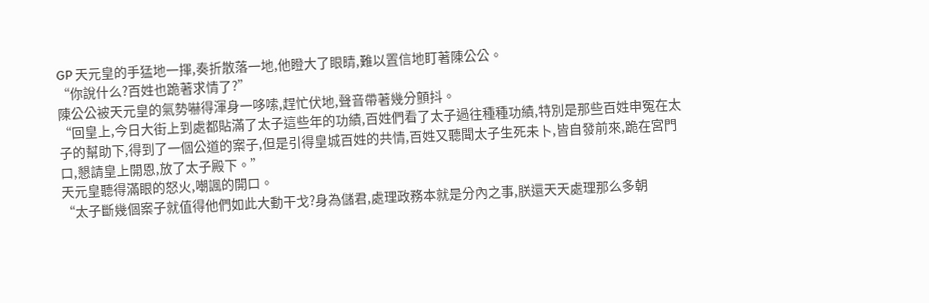GP 天元皇的手猛地一揮,奏折散落一地,他瞪大了眼睛,難以置信地盯著陳公公。
“你說什么?百姓也跪著求情了?”
陳公公被天元皇的氣勢嚇得渾身一哆嗦,趕忙伏地,聲音帶著幾分顫抖。
“回皇上,今日大街上到處都貼滿了太子這些年的功績,百姓們看了太子過往種種功績,特別是那些百姓申冤在太子的幫助下,得到了一個公道的案子,但是引得皇城百姓的共情,百姓又聽聞太子生死未卜,皆自發前來,跪在宮門口,懇請皇上開恩,放了太子殿下。”
天元皇聽得滿眼的怒火,嘲諷的開口。
“太子斷幾個案子就值得他們如此大動干戈?身為儲君,處理政務本就是分內之事,朕還天天處理那么多朝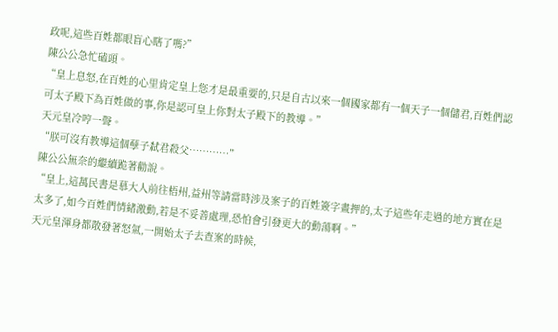政呢,這些百姓都眼盲心瞎了嗎?”
陳公公急忙磕頭。
“皇上息怒,在百姓的心里肯定皇上您才是最重要的,只是自古以來一個國家都有一個天子一個儲君,百姓們認可太子殿下為百姓做的事,你是認可皇上你對太子殿下的教導。”
天元皇冷哼一聲。
“朕可沒有教導這個孽子弒君殺父…………”
陳公公無奈的繼續跪著勸說。
“皇上,這萬民書是慕大人前往梧州,益州等請當時涉及案子的百姓簽字畫押的,太子這些年走過的地方實在是太多了,如今百姓們情緒激動,若是不妥善處理,恐怕會引發更大的動蕩啊。”
天元皇渾身都散發著怒氣,一開始太子去查案的時候,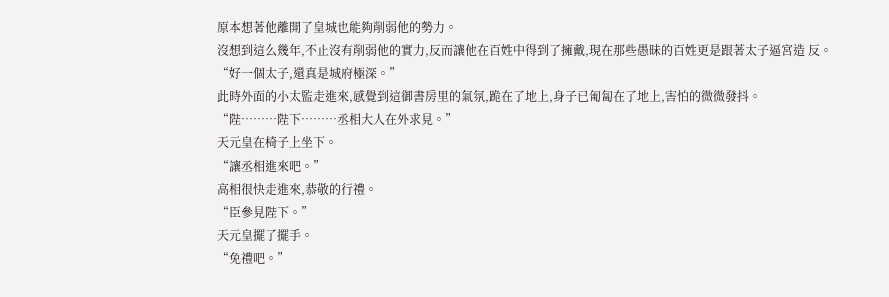原本想著他離開了皇城也能夠削弱他的勢力。
沒想到這么幾年,不止沒有削弱他的實力,反而讓他在百姓中得到了擁戴,現在那些愚昧的百姓更是跟著太子逼宮造 反。
“好一個太子,還真是城府極深。”
此時外面的小太監走進來,感覺到這御書房里的氣氛,跪在了地上,身子已匍匐在了地上,害怕的微微發抖。
“陛………陛下………丞相大人在外求見。”
天元皇在椅子上坐下。
“讓丞相進來吧。”
高相很快走進來,恭敬的行禮。
“臣參見陛下。”
天元皇擺了擺手。
“免禮吧。”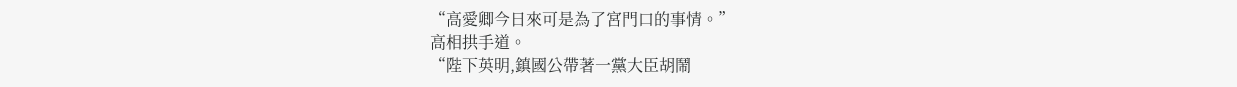“高愛卿今日來可是為了宮門口的事情。”
高相拱手道。
“陛下英明,鎮國公帶著一黨大臣胡鬧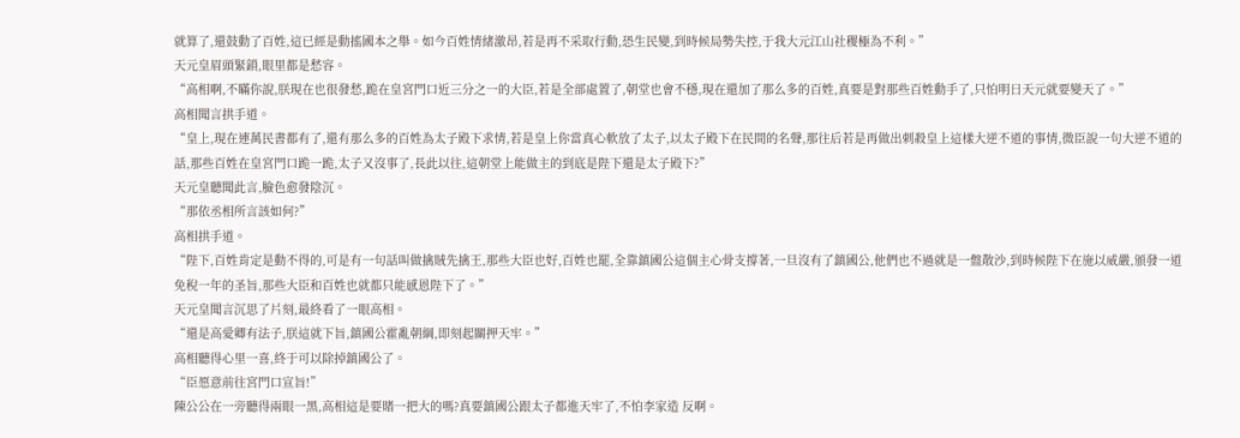就算了,還鼓動了百姓,這已經是動搖國本之舉。如今百姓情緒激昂,若是再不采取行動,恐生民變,到時候局勢失控,于我大元江山社稷極為不利。”
天元皇眉頭緊鎖,眼里都是愁容。
“高相啊,不瞞你說,朕現在也很發愁,跪在皇宮門口近三分之一的大臣,若是全部處置了,朝堂也會不穩,現在還加了那么多的百姓,真要是對那些百姓動手了,只怕明日天元就要變天了。”
高相聞言拱手道。
“皇上,現在連萬民書都有了,還有那么多的百姓為太子殿下求情,若是皇上你當真心軟放了太子,以太子殿下在民間的名聲,那往后若是再做出刺殺皇上這樣大逆不道的事情,微臣說一句大逆不道的話,那些百姓在皇宮門口跪一跪,太子又沒事了,長此以往,這朝堂上能做主的到底是陛下還是太子殿下?”
天元皇聽聞此言,臉色愈發陰沉。
“那依丞相所言該如何?”
高相拱手道。
“陛下,百姓肯定是動不得的,可是有一句話叫做擒賊先擒王,那些大臣也好,百姓也罷,全靠鎮國公這個主心骨支撐著,一旦沒有了鎮國公,他們也不過就是一盤散沙,到時候陛下在施以威嚴,頒發一道免稅一年的圣旨,那些大臣和百姓也就都只能感恩陛下了。”
天元皇聞言沉思了片刻,最終看了一眼高相。
“還是高愛卿有法子,朕這就下旨,鎮國公霍亂朝綱,即刻起關押天牢。”
高相聽得心里一喜,終于可以除掉鎮國公了。
“臣愿意前往宮門口宣旨!”
陳公公在一旁聽得兩眼一黑,高相這是要賭一把大的嗎?真要鎮國公跟太子都進天牢了,不怕李家造 反啊。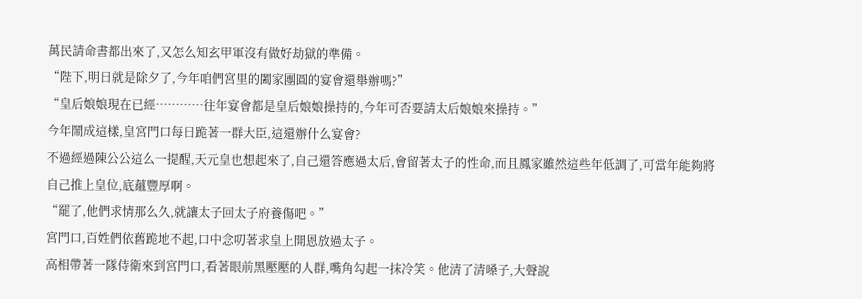萬民請命書都出來了,又怎么知玄甲軍沒有做好劫獄的準備。
“陛下,明日就是除夕了,今年咱們宮里的闔家團圓的宴會還舉辦嗎?”
“皇后娘娘現在已經…………往年宴會都是皇后娘娘操持的,今年可否要請太后娘娘來操持。”
今年鬧成這樣,皇宮門口每日跪著一群大臣,這還辦什么宴會?
不過經過陳公公這么一提醒,天元皇也想起來了,自己還答應過太后,會留著太子的性命,而且鳳家雖然這些年低調了,可當年能夠將自己推上皇位,底蘊豐厚啊。
“罷了,他們求情那么久,就讓太子回太子府養傷吧。”
宮門口,百姓們依舊跪地不起,口中念叨著求皇上開恩放過太子。
高相帶著一隊侍衛來到宮門口,看著眼前黑壓壓的人群,嘴角勾起一抹冷笑。他清了清嗓子,大聲說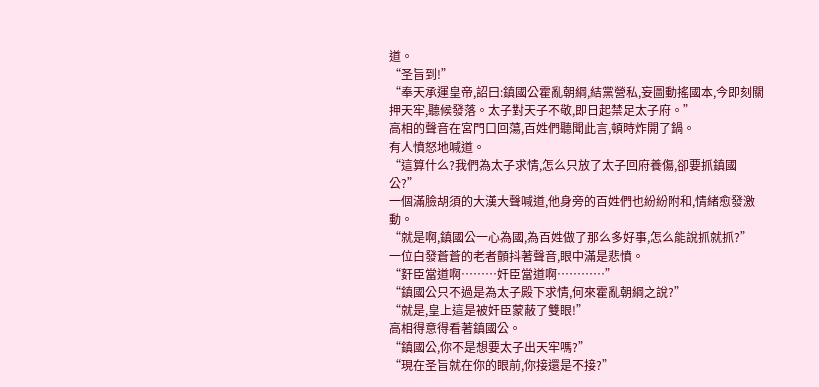道。
“圣旨到!”
“奉天承運皇帝,詔曰:鎮國公霍亂朝綱,結黨營私,妄圖動搖國本,今即刻關押天牢,聽候發落。太子對天子不敬,即日起禁足太子府。”
高相的聲音在宮門口回蕩,百姓們聽聞此言,頓時炸開了鍋。
有人憤怒地喊道。
“這算什么?我們為太子求情,怎么只放了太子回府養傷,卻要抓鎮國公?”
一個滿臉胡須的大漢大聲喊道,他身旁的百姓們也紛紛附和,情緒愈發激動。
“就是啊,鎮國公一心為國,為百姓做了那么多好事,怎么能說抓就抓?”
一位白發蒼蒼的老者顫抖著聲音,眼中滿是悲憤。
“姧臣當道啊………奸臣當道啊…………”
“鎮國公只不過是為太子殿下求情,何來霍亂朝綱之說?”
“就是,皇上這是被奸臣蒙蔽了雙眼!”
高相得意得看著鎮國公。
“鎮國公,你不是想要太子出天牢嗎?”
“現在圣旨就在你的眼前,你接還是不接?”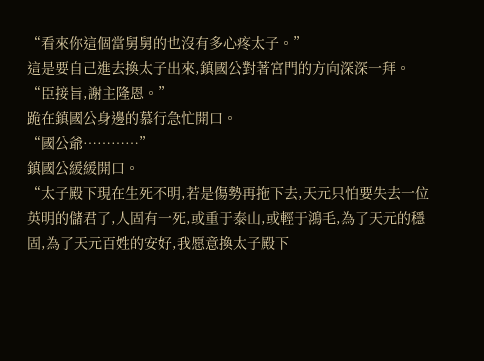“看來你這個當舅舅的也沒有多心疼太子。”
這是要自己進去換太子出來,鎮國公對著宮門的方向深深一拜。
“臣接旨,謝主隆恩。”
跪在鎮國公身邊的慕行急忙開口。
“國公爺…………”
鎮國公緩緩開口。
“太子殿下現在生死不明,若是傷勢再拖下去,天元只怕要失去一位英明的儲君了,人固有一死,或重于泰山,或輕于鴻毛,為了天元的穩固,為了天元百姓的安好,我愿意換太子殿下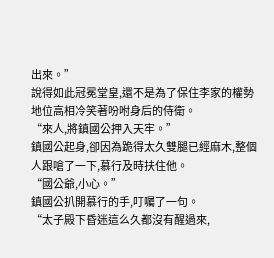出來。”
說得如此冠冕堂皇,還不是為了保住李家的權勢地位高相冷笑著吩咐身后的侍衛。
“來人,將鎮國公押入天牢。”
鎮國公起身,卻因為跪得太久雙腿已經麻木,整個人跟嗆了一下,慕行及時扶住他。
“國公爺,小心。”
鎮國公扒開慕行的手,叮囑了一句。
“太子殿下昏迷這么久都沒有醒過來,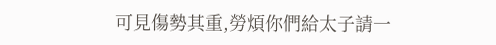可見傷勢其重,勞煩你們給太子請一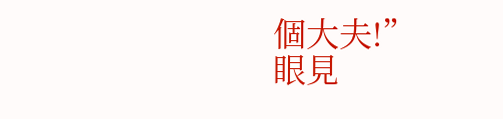個大夫!”
眼見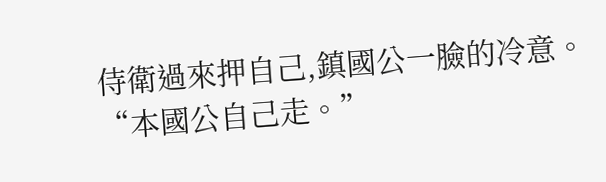侍衛過來押自己,鎮國公一臉的冷意。
“本國公自己走。”